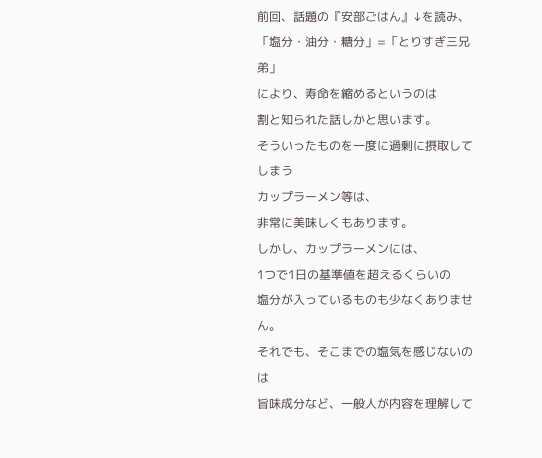前回、話題の『安部ごはん』↓を読み、
「塩分・油分・糖分」=「とりすぎ三兄弟」
により、寿命を縮めるというのは
割と知られた話しかと思います。
そういったものを一度に過剰に摂取してしまう
カップラーメン等は、
非常に美味しくもあります。
しかし、カップラーメンには、
1つで1日の基準値を超えるくらいの
塩分が入っているものも少なくありません。
それでも、そこまでの塩気を感じないのは
旨味成分など、一般人が内容を理解して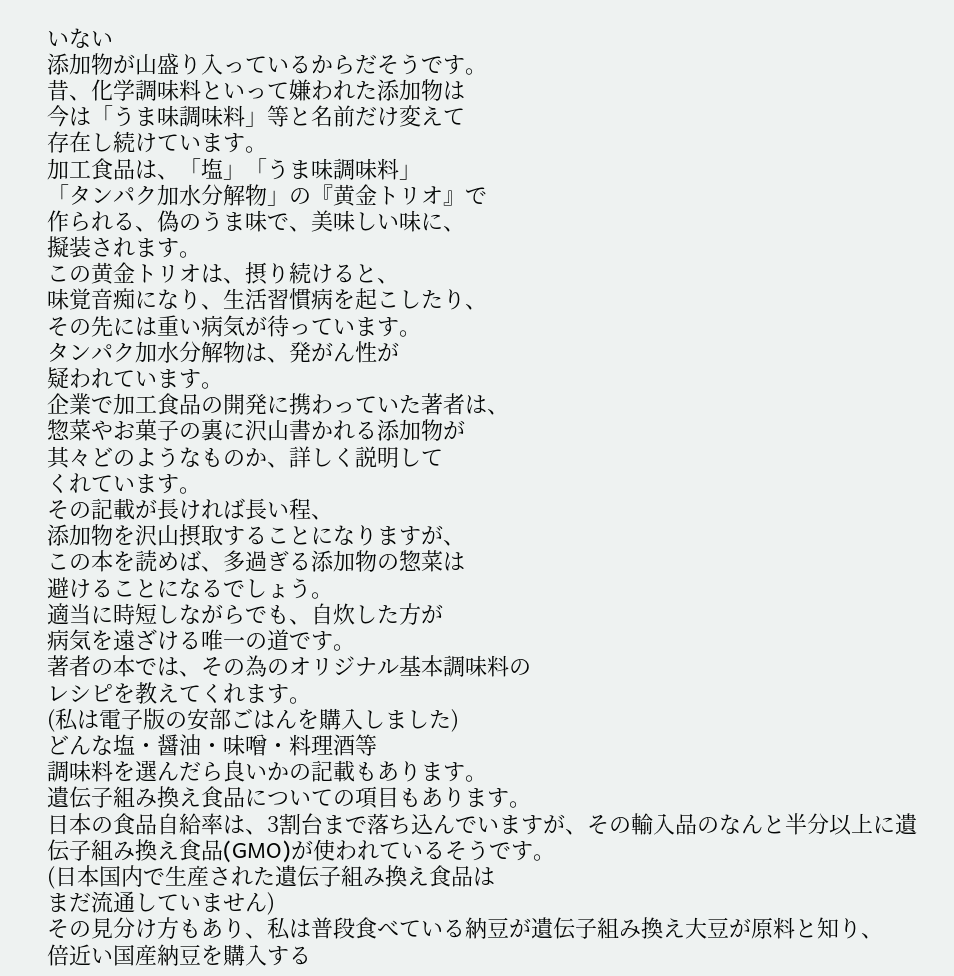いない
添加物が山盛り入っているからだそうです。
昔、化学調味料といって嫌われた添加物は
今は「うま味調味料」等と名前だけ変えて
存在し続けています。
加工食品は、「塩」「うま味調味料」
「タンパク加水分解物」の『黄金トリオ』で
作られる、偽のうま味で、美味しい味に、
擬装されます。
この黄金トリオは、摂り続けると、
味覚音痴になり、生活習慣病を起こしたり、
その先には重い病気が待っています。
タンパク加水分解物は、発がん性が
疑われています。
企業で加工食品の開発に携わっていた著者は、
惣菜やお菓子の裏に沢山書かれる添加物が
其々どのようなものか、詳しく説明して
くれています。
その記載が長ければ長い程、
添加物を沢山摂取することになりますが、
この本を読めば、多過ぎる添加物の惣菜は
避けることになるでしょう。
適当に時短しながらでも、自炊した方が
病気を遠ざける唯一の道です。
著者の本では、その為のオリジナル基本調味料の
レシピを教えてくれます。
(私は電子版の安部ごはんを購入しました)
どんな塩・醤油・味噌・料理酒等
調味料を選んだら良いかの記載もあります。
遺伝子組み換え食品についての項目もあります。
日本の食品自給率は、3割台まで落ち込んでいますが、その輸入品のなんと半分以上に遺伝子組み換え食品(GMO)が使われているそうです。
(日本国内で生産された遺伝子組み換え食品は
まだ流通していません)
その見分け方もあり、私は普段食べている納豆が遺伝子組み換え大豆が原料と知り、
倍近い国産納豆を購入する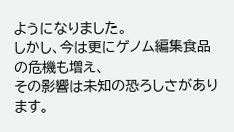ようになりました。
しかし、今は更にゲノム編集食品の危機も増え、
その影響は未知の恐ろしさがあります。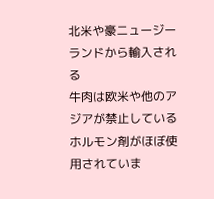北米や豪ニュージーランドから輸入される
牛肉は欧米や他のアジアが禁止している
ホルモン剤がほぼ使用されていま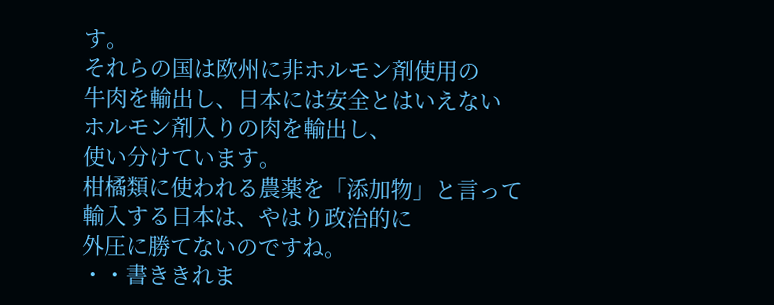す。
それらの国は欧州に非ホルモン剤使用の
牛肉を輸出し、日本には安全とはいえない
ホルモン剤入りの肉を輸出し、
使い分けています。
柑橘類に使われる農薬を「添加物」と言って
輸入する日本は、やはり政治的に
外圧に勝てないのですね。
・・書ききれま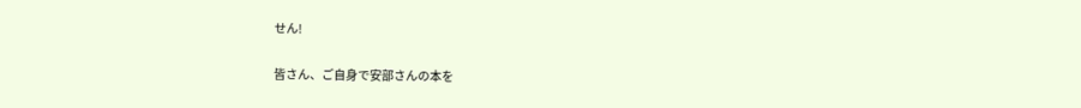せん!

皆さん、ご自身で安部さんの本を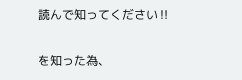読んで知ってください‼

を知った為、